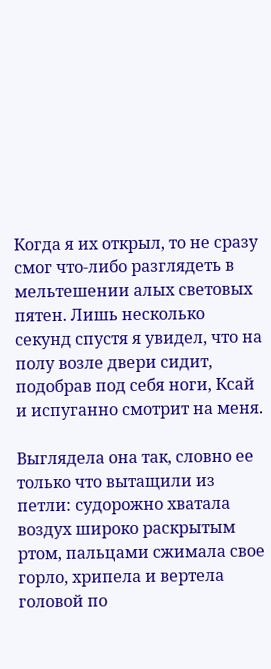Когда я их открыл, то не сразу смог что-либо разглядеть в мельтешении алых световых пятен. Лишь несколько секунд спустя я увидел, что на полу возле двери сидит, подобрав под себя ноги, Ксай и испуганно смотрит на меня.

Выглядела она так, словно ее только что вытащили из петли: судорожно хватала воздух широко раскрытым ртом, пальцами сжимала свое горло, хрипела и вертела головой по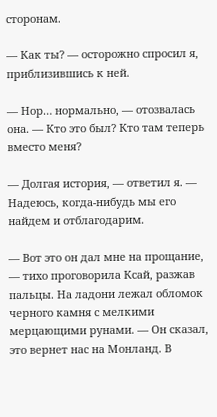сторонам.

— Как ты? — осторожно спросил я, приблизившись к ней.

— Нор… нормально, — отозвалась она. — Кто это был? Кто там теперь вместо меня?

— Долгая история, — ответил я. — Надеюсь, когда-нибудь мы его найдем и отблагодарим.

— Вот это он дал мне на прощание, — тихо проговорила Ксай, разжав пальцы. На ладони лежал обломок черного камня с мелкими мерцающими рунами. — Он сказал, это вернет нас на Монланд. В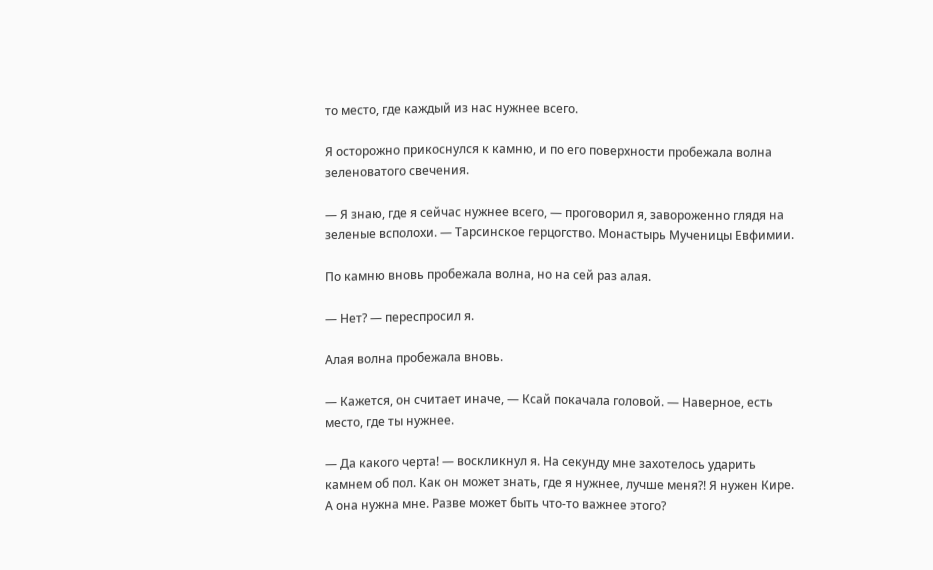то место, где каждый из нас нужнее всего.

Я осторожно прикоснулся к камню, и по его поверхности пробежала волна зеленоватого свечения.

— Я знаю, где я сейчас нужнее всего, — проговорил я, завороженно глядя на зеленые всполохи. — Тарсинское герцогство. Монастырь Мученицы Евфимии.

По камню вновь пробежала волна, но на сей раз алая.

— Нет? — переспросил я.

Алая волна пробежала вновь.

— Кажется, он считает иначе, — Ксай покачала головой. — Наверное, есть место, где ты нужнее.

— Да какого черта! — воскликнул я. На секунду мне захотелось ударить камнем об пол. Как он может знать, где я нужнее, лучше меня?! Я нужен Кире. А она нужна мне. Разве может быть что-то важнее этого?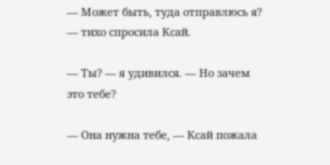— Может быть, туда отправлюсь я? — тихо спросила Ксай.

— Ты? — я удивился. — Но зачем это тебе?

— Она нужна тебе, — Ксай пожала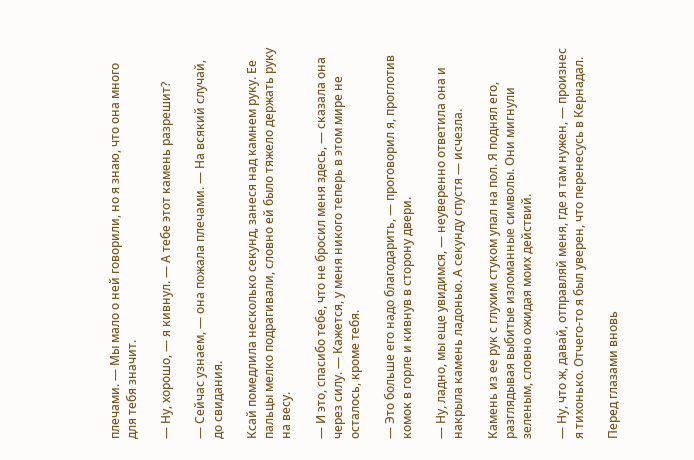плечами. — Мы мало о ней говорили, но я знаю, что она много для тебя значит.

— Ну, хорошо, — я кивнул. — А тебе этот камень разрешит?

— Сейчас узнаем, — она пожала плечами. — На всякий случай, до свидания.

Ксай помедлила несколько секунд, занеся над камнем руку. Ее пальцы мелко подрагивали, словно ей было тяжело держать руку на весу.

— И это, спасибо тебе, что не бросил меня здесь, — сказала она через силу. — Кажется, у меня никого теперь в этом мире не осталось, кроме тебя.

— Это больше его надо благодарить, — проговорил я, проглотив комок в горле и кивнув в сторону двери.

— Ну, ладно, мы еще увидимся, — неуверенно ответила она и накрыла камень ладонью. А секунду спустя — исчезла.

Камень из ее рук с глухим стуком упал на пол. Я поднял его, разглядывая выбитые изломанные символы. Они мигнули зеленым, словно ожидая моих действий.

— Ну, что ж, давай, отправляй меня, где я там нужен, — произнес я тихонько. Отчего-то я был уверен, что перенесусь в Кернадал.

Перед глазами вновь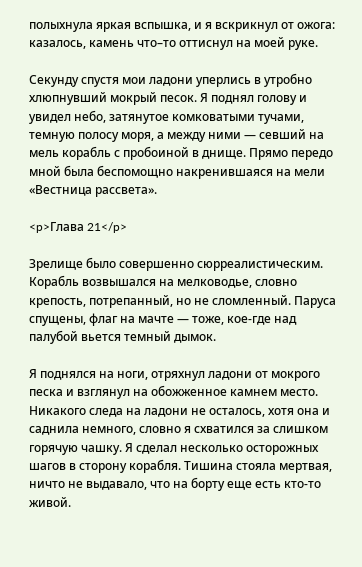полыхнула яркая вспышка, и я вскрикнул от ожога: казалось, камень что–то оттиснул на моей руке.

Секунду спустя мои ладони уперлись в утробно хлюпнувший мокрый песок. Я поднял голову и увидел небо, затянутое комковатыми тучами, темную полосу моря, а между ними — севший на мель корабль с пробоиной в днище. Прямо передо мной была беспомощно накренившаяся на мели «Вестница рассвета».

<p>Глава 21</p>

Зрелище было совершенно сюрреалистическим. Корабль возвышался на мелководье, словно крепость, потрепанный, но не сломленный. Паруса спущены, флаг на мачте — тоже, кое-где над палубой вьется темный дымок.

Я поднялся на ноги, отряхнул ладони от мокрого песка и взглянул на обожженное камнем место. Никакого следа на ладони не осталось, хотя она и саднила немного, словно я схватился за слишком горячую чашку. Я сделал несколько осторожных шагов в сторону корабля. Тишина стояла мертвая, ничто не выдавало, что на борту еще есть кто-то живой.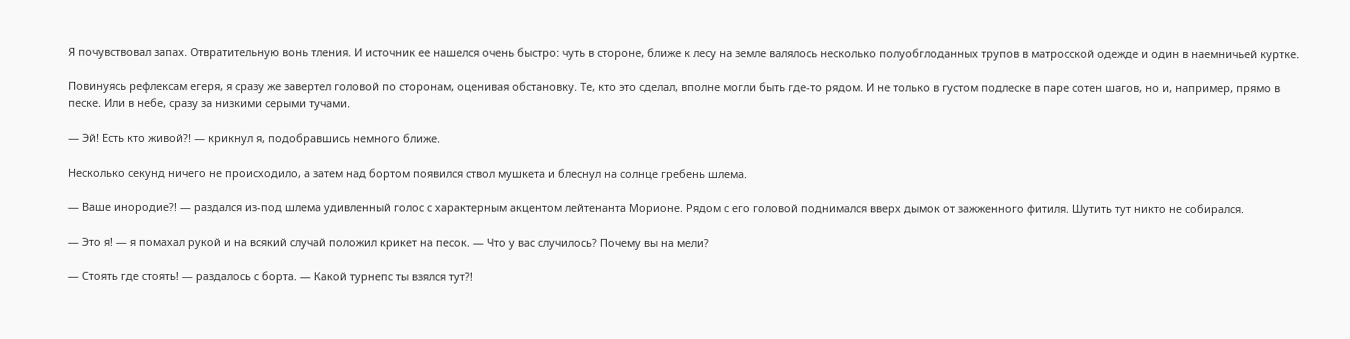Я почувствовал запах. Отвратительную вонь тления. И источник ее нашелся очень быстро: чуть в стороне, ближе к лесу на земле валялось несколько полуобглоданных трупов в матросской одежде и один в наемничьей куртке.

Повинуясь рефлексам егеря, я сразу же завертел головой по сторонам, оценивая обстановку. Те, кто это сделал, вполне могли быть где-то рядом. И не только в густом подлеске в паре сотен шагов, но и, например, прямо в песке. Или в небе, сразу за низкими серыми тучами.

— Эй! Есть кто живой?! — крикнул я, подобравшись немного ближе.

Несколько секунд ничего не происходило, а затем над бортом появился ствол мушкета и блеснул на солнце гребень шлема.

— Ваше инородие?! — раздался из-под шлема удивленный голос с характерным акцентом лейтенанта Морионе. Рядом с его головой поднимался вверх дымок от зажженного фитиля. Шутить тут никто не собирался.

— Это я! — я помахал рукой и на всякий случай положил крикет на песок. — Что у вас случилось? Почему вы на мели?

— Стоять где стоять! — раздалось с борта. — Какой турнепс ты взялся тут?!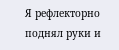Я рефлекторно поднял руки и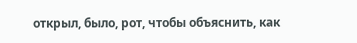открыл, было, рот, чтобы объяснить, как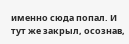именно сюда попал. И тут же закрыл, осознав,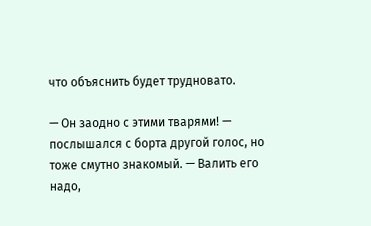что объяснить будет трудновато.

— Он заодно с этими тварями! — послышался с борта другой голос, но тоже смутно знакомый. — Валить его надо,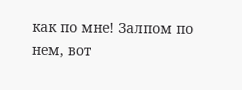как по мне! Залпом по нем, вот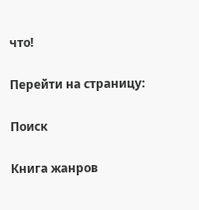что!

Перейти на страницу:

Поиск

Книга жанров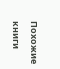Похожие книги